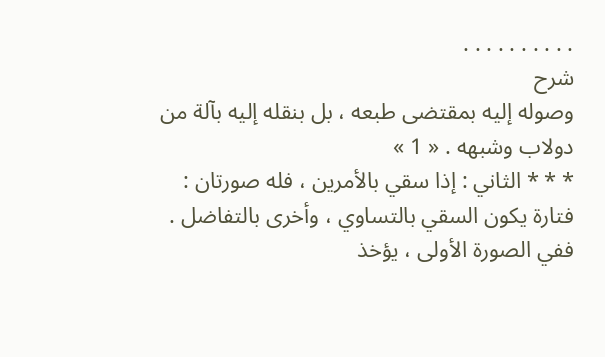. . . . . . . . . .
شرح
وصوله إليه بمقتضى طبعه ، بل بنقله إليه بآلة من دولاب وشبهه . « 1 »
* * * الثاني : إذا سقي بالأمرين ، فله صورتان :
فتارة يكون السقي بالتساوي ، وأخرى بالتفاضل .
ففي الصورة الأولى ، يؤخذ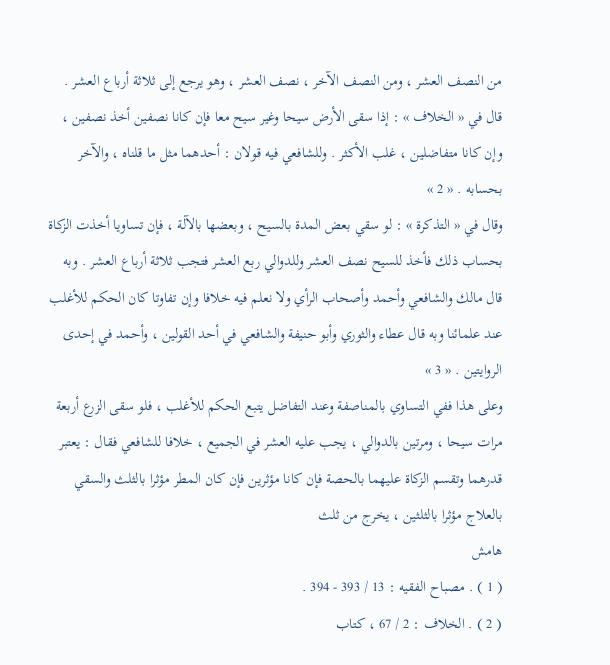من النصف العشر ، ومن النصف الآخر ، نصف العشر ، وهو يرجع إلى ثلاثة أرباع العشر .
قال في « الخلاف » : إذا سقى الأرض سيحا وغير سيح معا فإن كانا نصفين أخذ نصفين ، وإن كانا متفاضلين ، غلب الأكثر . وللشافعي فيه قولان : أحدهما مثل ما قلناه ، والآخر بحسابه . « 2 »
وقال في « التذكرة » : لو سقي بعض المدة بالسيح ، وبعضها بالآلة ، فإن تساويا أخذت الزكاة بحساب ذلك فأخذ للسيح نصف العشر وللدوالي ربع العشر فتجب ثلاثة أرباع العشر . وبه قال مالك والشافعي وأحمد وأصحاب الرأي ولا نعلم فيه خلافا وإن تفاوتا كان الحكم للأغلب عند علمائنا وبه قال عطاء والثوري وأبو حنيفة والشافعي في أحد القولين ، وأحمد في إحدى الروايتين . « 3 »
وعلى هذا ففي التساوي بالمناصفة وعند التفاضل يتبع الحكم للأغلب ، فلو سقى الزرع أربعة مرات سيحا ، ومرتين بالدوالي ، يجب عليه العشر في الجميع ، خلافا للشافعي فقال : يعتبر قدرهما وتقسم الزكاة عليهما بالحصة فإن كانا مؤثرين فإن كان المطر مؤثرا بالثلث والسقي بالعلاج مؤثرا بالثلثين ، يخرج من ثلث
هامش
( 1 ) . مصباح الفقيه : 13 / 393 - 394 .
( 2 ) . الخلاف : 2 / 67 ، كتاب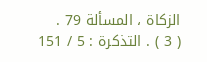الزكاة ، المسألة 79 .
( 3 ) . التذكرة : 5 / 151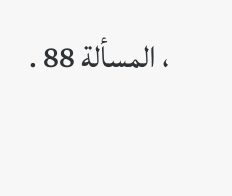، المسألة 88 .